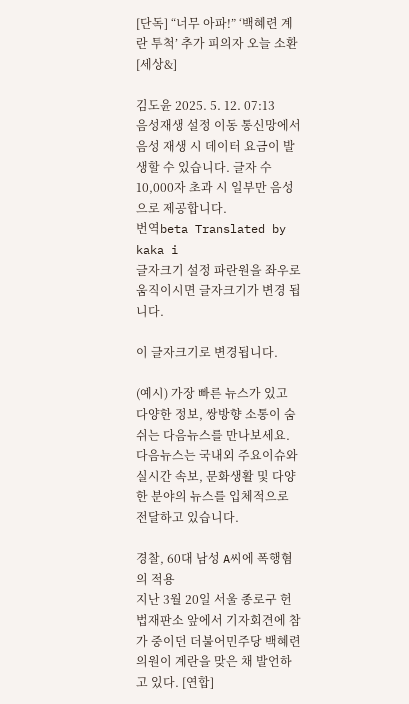[단독] “너무 아파!” ‘백혜련 계란 투척’ 추가 피의자 오늘 소환 [세상&]

김도윤 2025. 5. 12. 07:13
음성재생 설정 이동 통신망에서 음성 재생 시 데이터 요금이 발생할 수 있습니다. 글자 수 10,000자 초과 시 일부만 음성으로 제공합니다.
번역beta Translated by kaka i
글자크기 설정 파란원을 좌우로 움직이시면 글자크기가 변경 됩니다.

이 글자크기로 변경됩니다.

(예시) 가장 빠른 뉴스가 있고 다양한 정보, 쌍방향 소통이 숨쉬는 다음뉴스를 만나보세요. 다음뉴스는 국내외 주요이슈와 실시간 속보, 문화생활 및 다양한 분야의 뉴스를 입체적으로 전달하고 있습니다.

경찰, 60대 남성 A씨에 폭행혐의 적용
지난 3월 20일 서울 종로구 헌법재판소 앞에서 기자회견에 참가 중이던 더불어민주당 백혜련 의원이 계란을 맞은 채 발언하고 있다. [연합]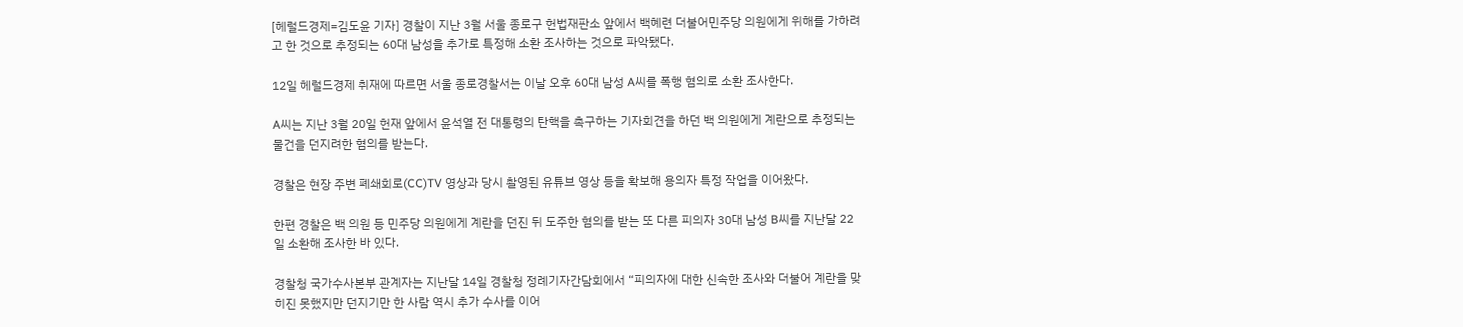[헤럴드경제=김도윤 기자] 경찰이 지난 3월 서울 종로구 헌법재판소 앞에서 백혜련 더불어민주당 의원에게 위해를 가하려고 한 것으로 추정되는 60대 남성을 추가로 특정해 소환 조사하는 것으로 파악됐다.

12일 헤럴드경제 취재에 따르면 서울 종로경찰서는 이날 오후 60대 남성 A씨를 폭행 혐의로 소환 조사한다.

A씨는 지난 3월 20일 헌재 앞에서 윤석열 전 대통령의 탄핵을 촉구하는 기자회견을 하던 백 의원에게 계란으로 추정되는 물건을 던지려한 혐의를 받는다.

경찰은 현장 주변 폐쇄회로(CC)TV 영상과 당시 촬영된 유튜브 영상 등을 확보해 용의자 특정 작업을 이어왔다.

한편 경찰은 백 의원 등 민주당 의원에게 계란을 던진 뒤 도주한 혐의를 받는 또 다른 피의자 30대 남성 B씨를 지난달 22일 소환해 조사한 바 있다.

경찰청 국가수사본부 관계자는 지난달 14일 경찰청 정례기자간담회에서 “피의자에 대한 신속한 조사와 더불어 계란을 맞히진 못했지만 던지기만 한 사람 역시 추가 수사를 이어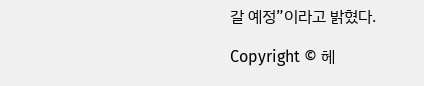갈 예정”이라고 밝혔다.

Copyright © 헤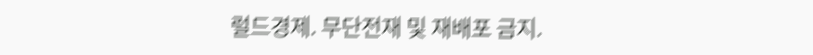럴드경제. 무단전재 및 재배포 금지.